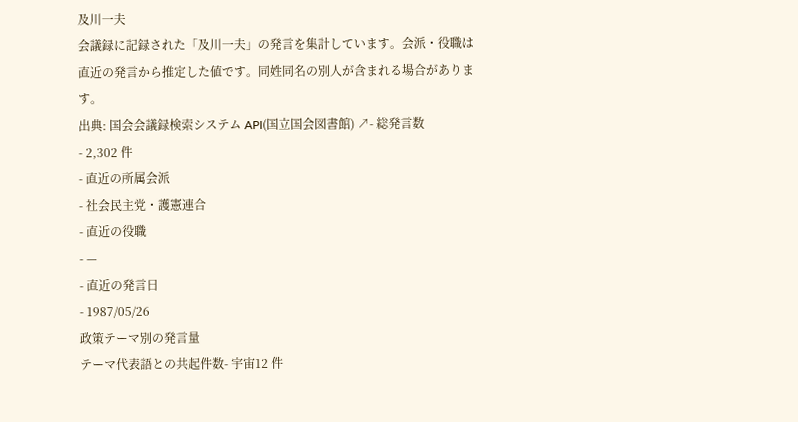及川一夫
会議録に記録された「及川一夫」の発言を集計しています。会派・役職は直近の発言から推定した値です。同姓同名の別人が含まれる場合があります。
出典: 国会会議録検索システム API(国立国会図書館) ↗- 総発言数
- 2,302 件
- 直近の所属会派
- 社会民主党・護憲連合
- 直近の役職
- —
- 直近の発言日
- 1987/05/26
政策テーマ別の発言量
テーマ代表語との共起件数- 宇宙12 件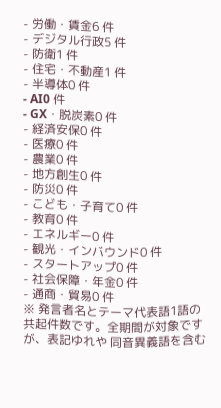- 労働・賃金6 件
- デジタル行政5 件
- 防衛1 件
- 住宅・不動産1 件
- 半導体0 件
- AI0 件
- GX・脱炭素0 件
- 経済安保0 件
- 医療0 件
- 農業0 件
- 地方創生0 件
- 防災0 件
- こども・子育て0 件
- 教育0 件
- エネルギー0 件
- 観光・インバウンド0 件
- スタートアップ0 件
- 社会保障・年金0 件
- 通商・貿易0 件
※ 発言者名とテーマ代表語1語の共起件数です。全期間が対象ですが、表記ゆれや 同音異義語を含む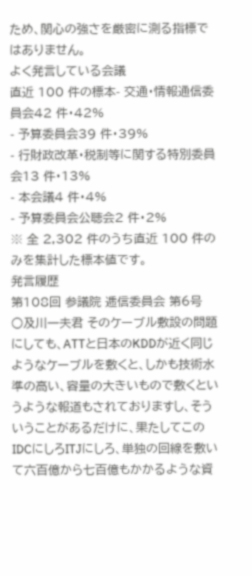ため、関心の強さを厳密に測る指標ではありません。
よく発言している会議
直近 100 件の標本- 交通・情報通信委員会42 件・42%
- 予算委員会39 件・39%
- 行財政改革・税制等に関する特別委員会13 件・13%
- 本会議4 件・4%
- 予算委員会公聴会2 件・2%
※ 全 2,302 件のうち直近 100 件のみを集計した標本値です。
発言履歴
第108回 参議院 逓信委員会 第6号
○及川一夫君 そのケーブル敷設の問題にしても、ATTと日本のKDDが近く同じようなケーブルを敷くと、しかも技術水準の高い、容量の大きいもので敷くというような報道もされておりますし、そういうことがあるだけに、果たしてこのIDCにしろITJにしろ、単独の回線を敷いて六百億から七百億もかかるような資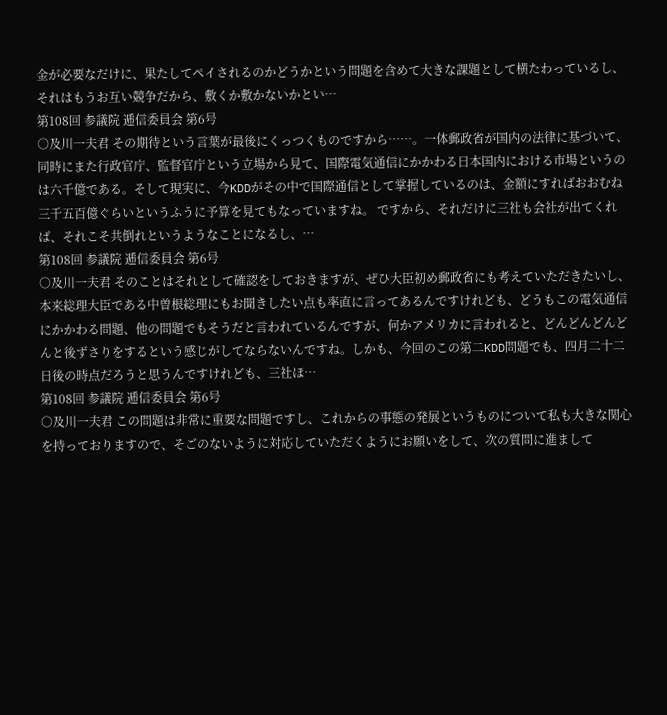金が必要なだけに、果たしてペイされるのかどうかという問題を含めて大きな課題として横たわっているし、それはもうお互い競争だから、敷くか敷かないかとい…
第108回 参議院 逓信委員会 第6号
○及川一夫君 その期待という言葉が最後にくっつくものですから……。一体郵政省が国内の法律に基づいて、同時にまた行政官庁、監督官庁という立場から見て、国際電気通信にかかわる日本国内における市場というのは六千億である。そして現実に、今KDDがその中で国際通信として掌握しているのは、金額にすればおおむね三千五百億ぐらいというふうに予算を見てもなっていますね。 ですから、それだけに三社も会社が出てくれば、それこそ共倒れというようなことになるし、…
第108回 参議院 逓信委員会 第6号
○及川一夫君 そのことはそれとして確認をしておきますが、ぜひ大臣初め郵政省にも考えていただきたいし、本来総理大臣である中曽根総理にもお聞きしたい点も率直に言ってあるんですけれども、どうもこの電気通信にかかわる問題、他の問題でもそうだと言われているんですが、何かアメリカに言われると、どんどんどんどんと後ずさりをするという感じがしてならないんですね。しかも、今回のこの第二KDD問題でも、四月二十二日後の時点だろうと思うんですけれども、三社ほ…
第108回 参議院 逓信委員会 第6号
○及川一夫君 この問題は非常に重要な問題ですし、これからの事態の発展というものについて私も大きな関心を持っておりますので、そごのないように対応していただくようにお願いをして、次の質問に進まして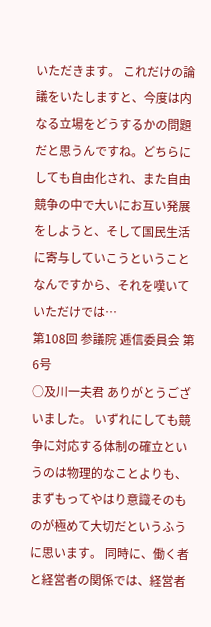いただきます。 これだけの論議をいたしますと、今度は内なる立場をどうするかの問題だと思うんですね。どちらにしても自由化され、また自由競争の中で大いにお互い発展をしようと、そして国民生活に寄与していこうということなんですから、それを嘆いていただけでは…
第108回 参議院 逓信委員会 第6号
○及川一夫君 ありがとうございました。 いずれにしても競争に対応する体制の確立というのは物理的なことよりも、まずもってやはり意識そのものが極めて大切だというふうに思います。 同時に、働く者と経営者の関係では、経営者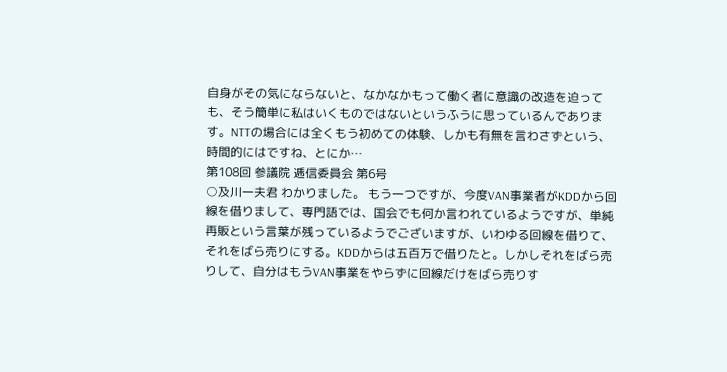自身がその気にならないと、なかなかもって働く者に意識の改造を迫っても、そう簡単に私はいくものではないというふうに思っているんであります。NTTの場合には全くもう初めての体験、しかも有無を言わさずという、時間的にはですね、とにか…
第108回 参議院 逓信委員会 第6号
○及川一夫君 わかりました。 もう一つですが、今度VAN事業者がKDDから回線を借りまして、専門語では、国会でも何か言われているようですが、単純再販という言葉が残っているようでございますが、いわゆる回線を借りて、それをばら売りにする。KDDからは五百万で借りたと。しかしそれをばら売りして、自分はもうVAN事業をやらずに回線だけをばら売りす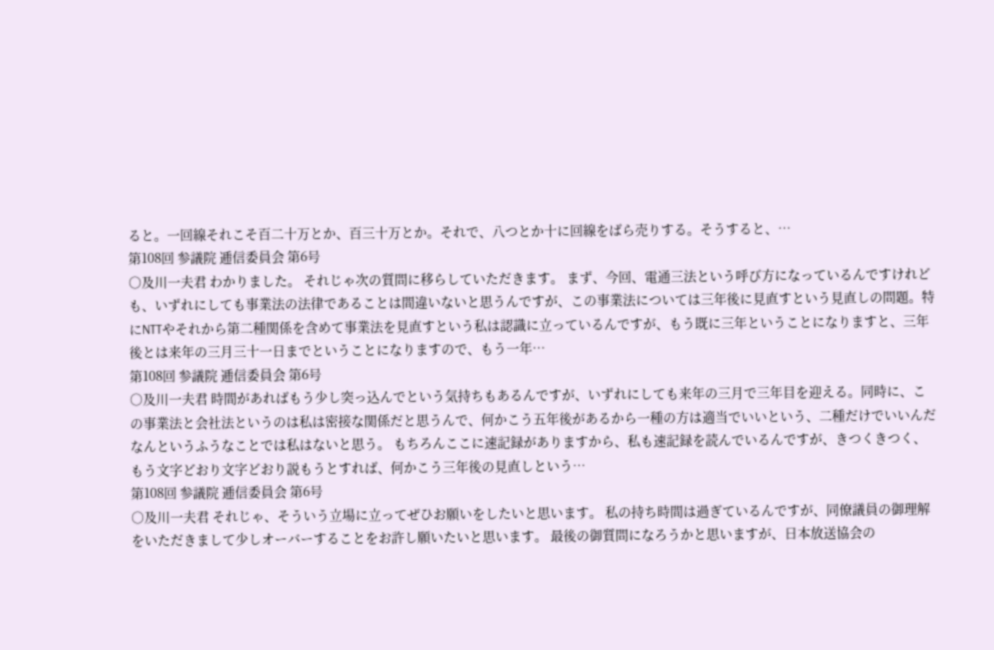ると。一回線それこそ百二十万とか、百三十万とか。それで、八つとか十に回線をばら売りする。そうすると、…
第108回 参議院 逓信委員会 第6号
○及川一夫君 わかりました。 それじゃ次の質問に移らしていただきます。 まず、今回、電通三法という呼び方になっているんですけれども、いずれにしても事業法の法律であることは間違いないと思うんですが、この事業法については三年後に見直すという見直しの問題。特にNTTやそれから第二種関係を含めて事業法を見直すという私は認識に立っているんですが、もう既に三年ということになりますと、三年後とは来年の三月三十一日までということになりますので、もう一年…
第108回 参議院 逓信委員会 第6号
○及川一夫君 時間があればもう少し突っ込んでという気持ちもあるんですが、いずれにしても来年の三月で三年目を迎える。同時に、この事業法と会社法というのは私は密接な関係だと思うんで、何かこう五年後があるから一種の方は適当でいいという、二種だけでいいんだなんというふうなことでは私はないと思う。 もちろんここに速記録がありますから、私も速記録を読んでいるんですが、きつくきつく、もう文字どおり文字どおり説もうとすれば、何かこう三年後の見直しという…
第108回 参議院 逓信委員会 第6号
○及川一夫君 それじゃ、そういう立場に立ってぜひお願いをしたいと思います。 私の持ち時間は過ぎているんですが、同僚議員の御理解をいただきまして少しオーバーすることをお許し願いたいと思います。 最後の御質問になろうかと思いますが、日本放送協会の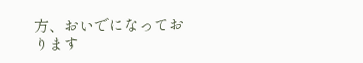方、おいでになっております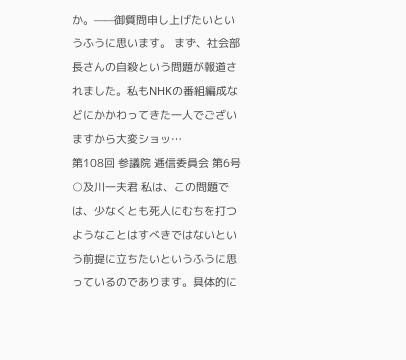か。——御質問申し上げたいというふうに思います。 まず、社会部長さんの自殺という問題が報道されました。私もNHKの番組編成などにかかわってきた一人でございますから大変ショッ…
第108回 参議院 逓信委員会 第6号
○及川一夫君 私は、この問題では、少なくとも死人にむちを打つようなことはすべきではないという前提に立ちたいというふうに思っているのであります。具体的に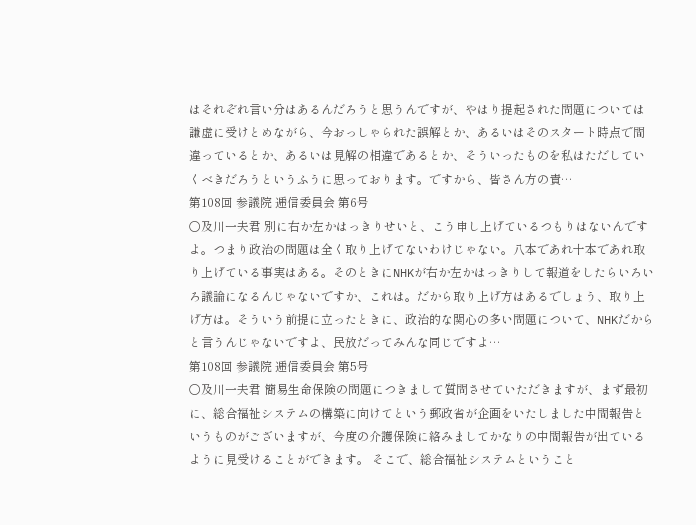はそれぞれ言い分はあるんだろうと思うんですが、やはり提起された問題については謙虚に受けとめながら、今おっしゃられた誤解とか、あるいはそのスタート時点で間違っているとか、あるいは見解の相違であるとか、そういったものを私はただしていくべきだろうというふうに思っております。ですから、皆さん方の責…
第108回 参議院 逓信委員会 第6号
○及川一夫君 別に右か左かはっきりせいと、こう申し上げているつもりはないんですよ。つまり政治の問題は全く取り上げてないわけじゃない。八本であれ十本であれ取り上げている事実はある。そのときにNHKが右か左かはっきりして報道をしたらいろいろ議論になるんじゃないですか、これは。だから取り上げ方はあるでしょう、取り上げ方は。そういう前提に立ったときに、政治的な関心の多い問題について、NHKだからと言うんじゃないですよ、民放だってみんな同じですよ…
第108回 参議院 逓信委員会 第5号
○及川一夫君 簡易生命保険の問題につきまして質問させていただきますが、まず最初に、総合福祉システムの構築に向けてという郵政省が企画をいたしました中間報告というものがございますが、今度の介護保険に絡みましてかなりの中間報告が出ているように見受けることができます。 そこで、総合福祉システムということ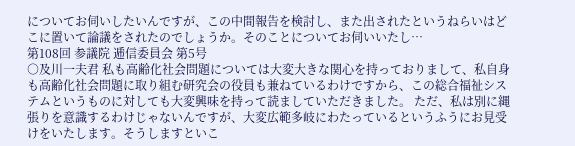についてお伺いしたいんですが、この中間報告を検討し、また出されたというねらいはどこに置いて論議をされたのでしょうか。そのことについてお伺いいたし…
第108回 参議院 逓信委員会 第5号
○及川一夫君 私も高齢化社会問題については大変大きな関心を持っておりまして、私自身も高齢化社会問題に取り組む研究会の役員も兼ねているわけですから、この総合福祉システムというものに対しても大変興味を持って読ましていただきました。 ただ、私は別に縄張りを意識するわけじゃないんですが、大変広範多岐にわたっているというふうにお見受けをいたします。そうしますといこ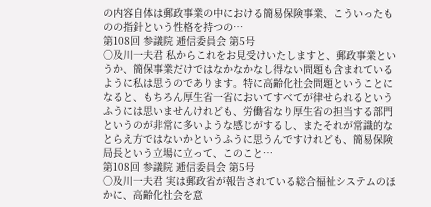の内容自体は郵政事業の中における簡易保険事業、こういったものの指針という性格を持つの…
第108回 参議院 逓信委員会 第5号
○及川一夫君 私からこれをお見受けいたしますと、郵政事業というか、簡保事業だけではなかなかなし得ない問題も含まれているように私は思うのであります。特に高齢化社会問題ということになると、もちろん厚生省一省においてすべてが律せられるというふうには思いませんけれども、労働省なり厚生省の担当する部門というのが非常に多いような感じがするし、またそれが常識的なとらえ方ではないかというふうに思うんですけれども、簡易保険局長という立場に立って、このこと…
第108回 参議院 逓信委員会 第5号
○及川一夫君 実は郵政省が報告されている総合福祉システムのほかに、高齢化社会を意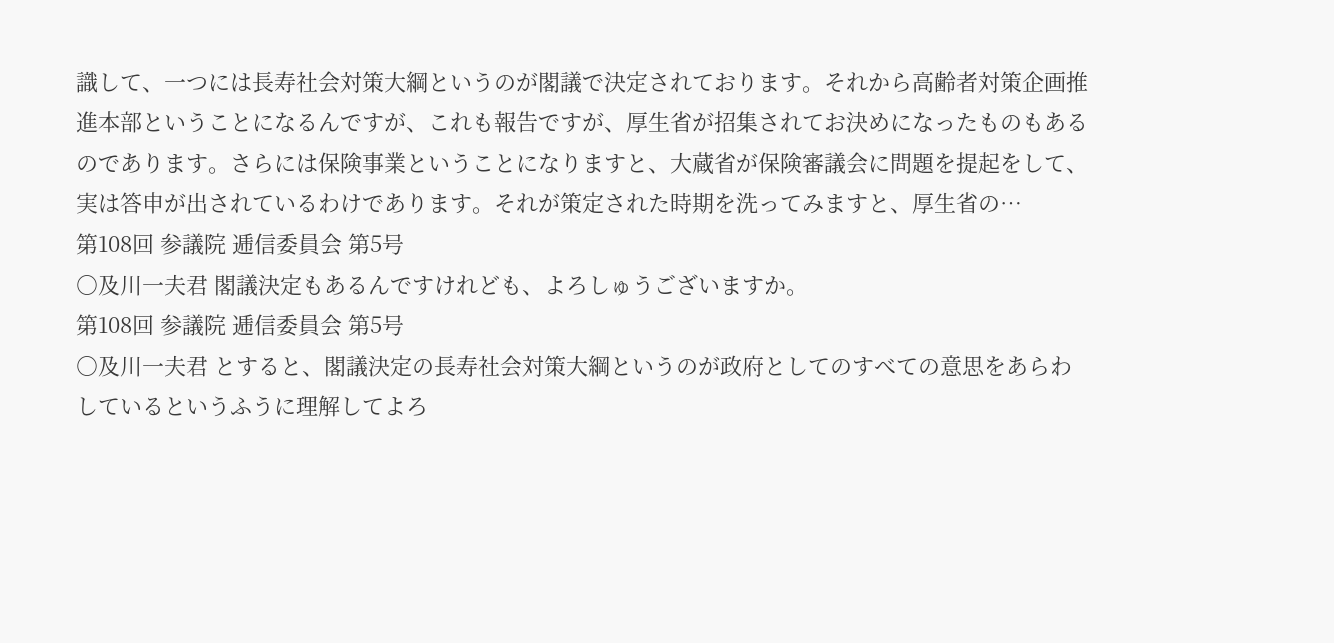識して、一つには長寿社会対策大綱というのが閣議で決定されております。それから高齢者対策企画推進本部ということになるんですが、これも報告ですが、厚生省が招集されてお決めになったものもあるのであります。さらには保険事業ということになりますと、大蔵省が保険審議会に問題を提起をして、実は答申が出されているわけであります。それが策定された時期を洗ってみますと、厚生省の…
第108回 参議院 逓信委員会 第5号
○及川一夫君 閣議決定もあるんですけれども、よろしゅうございますか。
第108回 参議院 逓信委員会 第5号
○及川一夫君 とすると、閣議決定の長寿社会対策大綱というのが政府としてのすべての意思をあらわしているというふうに理解してよろ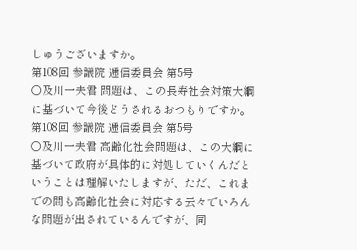しゅうございますか。
第108回 参議院 逓信委員会 第5号
○及川一夫君 問題は、この長寿社会対策大綱に基づいて今後どうされるおつもりですか。
第108回 参議院 逓信委員会 第5号
○及川一夫君 高齢化社会問題は、この大綱に基づいて政府が具体的に対処していくんだということは理解いたしますが、ただ、これまでの間も高齢化社会に対応する云々でいろんな問題が出されているんですが、同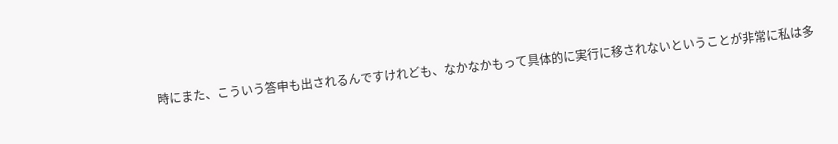時にまた、こういう答申も出されるんですけれども、なかなかもって具体的に実行に移されないということが非常に私は多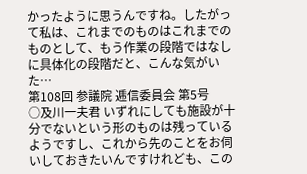かったように思うんですね。したがって私は、これまでのものはこれまでのものとして、もう作業の段階ではなしに具体化の段階だと、こんな気がいた…
第108回 参議院 逓信委員会 第5号
○及川一夫君 いずれにしても施設が十分でないという形のものは残っているようですし、これから先のことをお伺いしておきたいんですけれども、この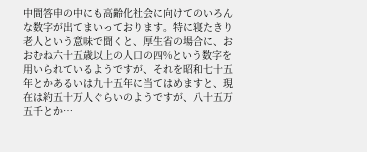中間答申の中にも高齢化社会に向けてのいろんな数字が出てまいっております。特に寝たきり老人という意味で聞くと、厚生省の場合に、おおむね六十五歳以上の人口の四%という数字を用いられているようですが、それを昭和七十五年とかあるいは九十五年に当てはめますと、現在は約五十万人ぐらいのようですが、八十五万五千とか…